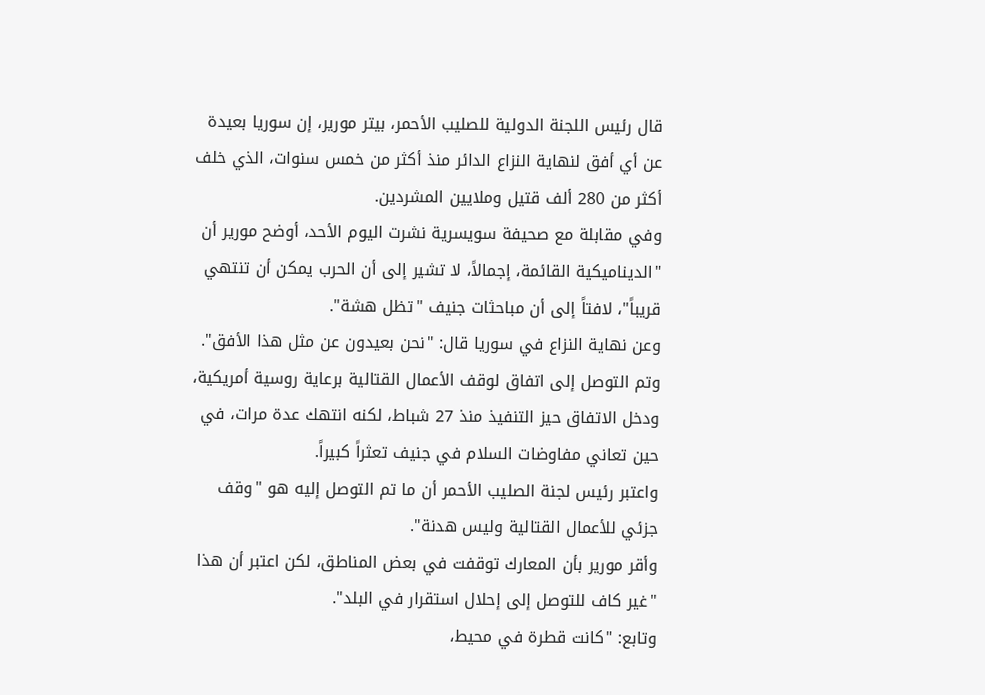قال رئيس اللجنة الدولية للصليب الأحمر، بيتر مورير، إن سوريا بعيدة عن أي أفق لنهاية النزاع الدائر منذ أكثر من خمس سنوات، الذي خلف أكثر من 280 ألف قتيل وملايين المشردين.
وفي مقابلة مع صحيفة سويسرية نشرت اليوم الأحد، أوضح مورير أن "الديناميكية القائمة، إجمالاً، لا تشير إلى أن الحرب يمكن أن تنتهي قريباً"، لافتاً إلى أن مباحثات جنيف "تظل هشة".
وعن نهاية النزاع في سوريا قال: "نحن بعيدون عن مثل هذا الأفق".
وتم التوصل إلى اتفاق لوقف الأعمال القتالية برعاية روسية أمريكية، ودخل الاتفاق حيز التنفيذ منذ 27 شباط، لكنه انتهك عدة مرات، في حين تعاني مفاوضات السلام في جنيف تعثراً كبيراً.
واعتبر رئيس لجنة الصليب الأحمر أن ما تم التوصل إليه هو "وقف جزئي للأعمال القتالية وليس هدنة".
وأقر مورير بأن المعارك توقفت في بعض المناطق، لكن اعتبر أن هذا "غير كاف للتوصل إلى إحلال استقرار في البلد".
وتابع: "كانت قطرة في محيط،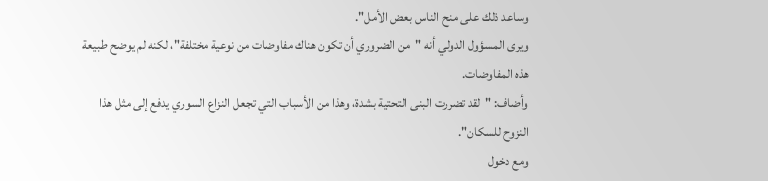وساعد ذلك على منح الناس بعض الأمل".
ويرى المسؤول الدولي أنه "من الضروري أن تكون هناك مفاوضات من نوعية مختلفة"، لكنه لم يوضح طبيعة هذه المفاوضات.
وأضاف: "لقد تضررت البنى التحتية بشدة، وهذا من الأسباب التي تجعل النزاع السوري يدفع إلى مثل هذا النزوح للسكان".
ومع دخول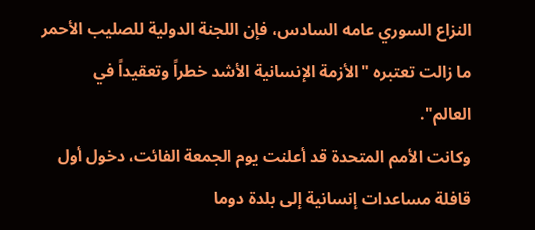النزاع السوري عامه السادس، فإن اللجنة الدولية للصليب الأحمر ما زالت تعتبره "الأزمة الإنسانية الأشد خطراً وتعقيداً في العالم".
وكانت الأمم المتحدة قد أعلنت يوم الجمعة الفائت، دخول أول قافلة مساعدات إنسانية إلى بلدة دوما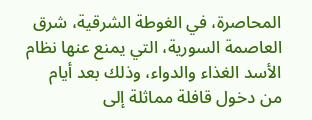المحاصرة، في الغوطة الشرقية، شرق العاصمة السورية، التي يمنع عنها نظام الأسد الغذاء والدواء، وذلك بعد أيام من دخول قافلة مماثلة إلى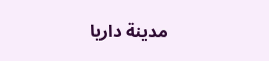مدينة داريا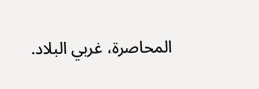المحاصرة، غربي البلاد.